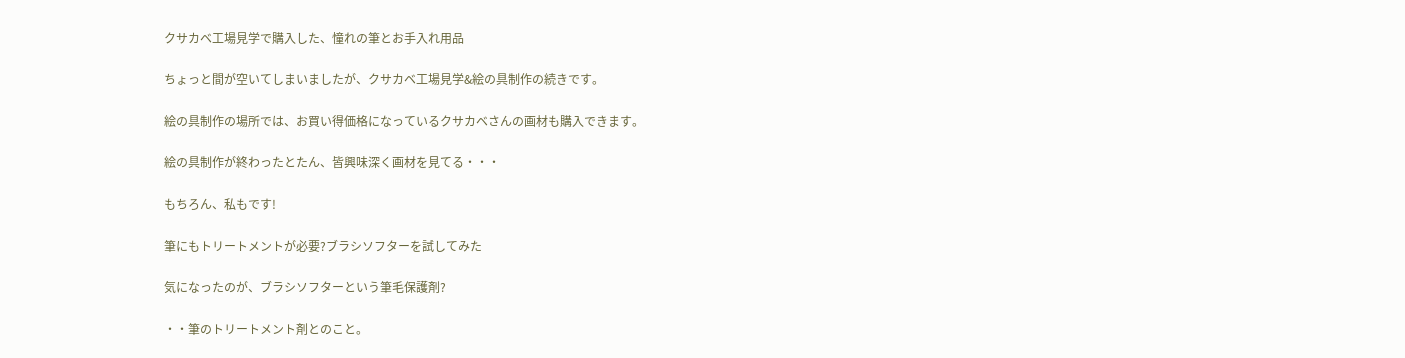クサカベ工場見学で購入した、憧れの筆とお手入れ用品

ちょっと間が空いてしまいましたが、クサカベ工場見学&絵の具制作の続きです。

絵の具制作の場所では、お買い得価格になっているクサカベさんの画材も購入できます。

絵の具制作が終わったとたん、皆興味深く画材を見てる・・・

もちろん、私もです!

筆にもトリートメントが必要?ブラシソフターを試してみた

気になったのが、ブラシソフターという筆毛保護剤?

・・筆のトリートメント剤とのこと。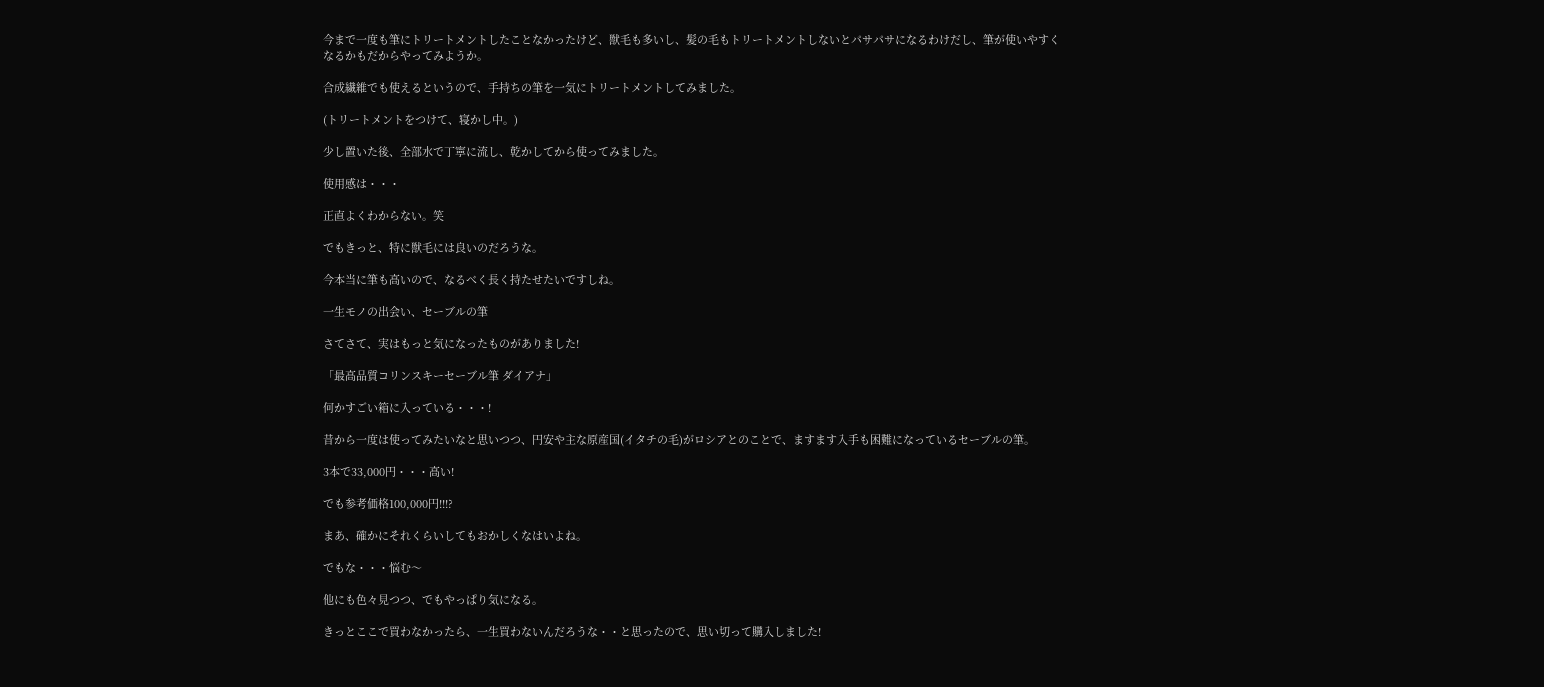今まで一度も筆にトリートメントしたことなかったけど、獣毛も多いし、髪の毛もトリートメントしないとパサパサになるわけだし、筆が使いやすくなるかもだからやってみようか。

合成繊維でも使えるというので、手持ちの筆を一気にトリートメントしてみました。

(トリートメントをつけて、寝かし中。)

少し置いた後、全部水で丁寧に流し、乾かしてから使ってみました。

使用感は・・・

正直よくわからない。笑

でもきっと、特に獣毛には良いのだろうな。

今本当に筆も高いので、なるべく長く持たせたいですしね。

一生モノの出会い、セーブルの筆

さてさて、実はもっと気になったものがありました!

「最高品質コリンスキーセーブル筆 ダイアナ」

何かすごい箱に入っている・・・!

昔から一度は使ってみたいなと思いつつ、円安や主な原産国(イタチの毛)がロシアとのことで、ますます入手も困難になっているセーブルの筆。

3本で33,000円・・・高い!

でも参考価格100,000円!!!?

まあ、確かにそれくらいしてもおかしくなはいよね。

でもな・・・悩む〜

他にも色々見つつ、でもやっぱり気になる。

きっとここで買わなかったら、一生買わないんだろうな・・と思ったので、思い切って購入しました!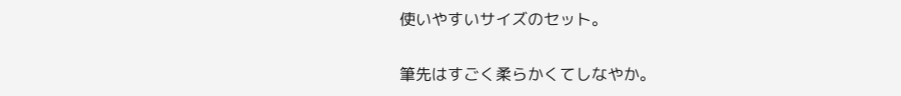使いやすいサイズのセット。

筆先はすごく柔らかくてしなやか。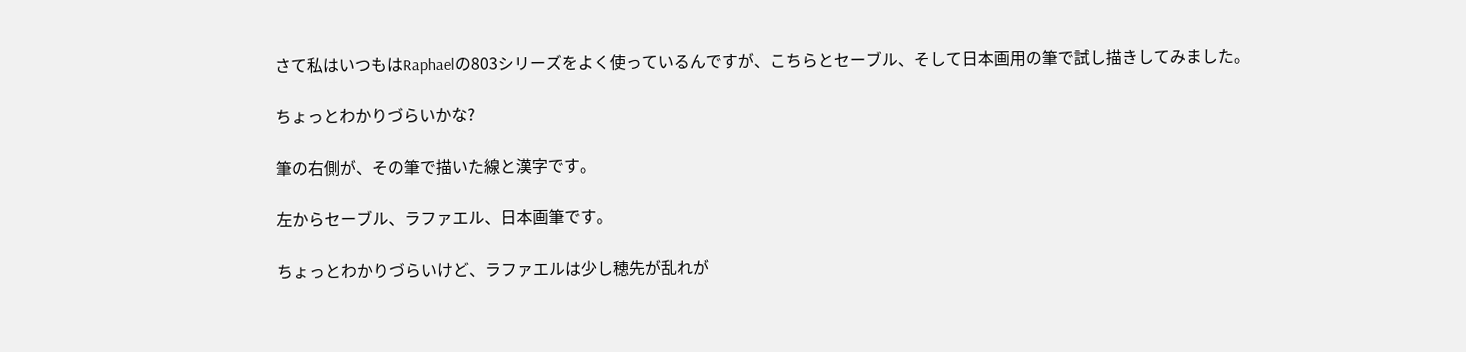さて私はいつもはRaphaelの803シリーズをよく使っているんですが、こちらとセーブル、そして日本画用の筆で試し描きしてみました。

ちょっとわかりづらいかな?

筆の右側が、その筆で描いた線と漢字です。

左からセーブル、ラファエル、日本画筆です。

ちょっとわかりづらいけど、ラファエルは少し穂先が乱れが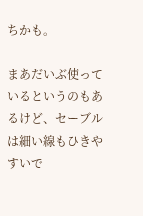ちかも。

まあだいぶ使っているというのもあるけど、セーブルは細い線もひきやすいで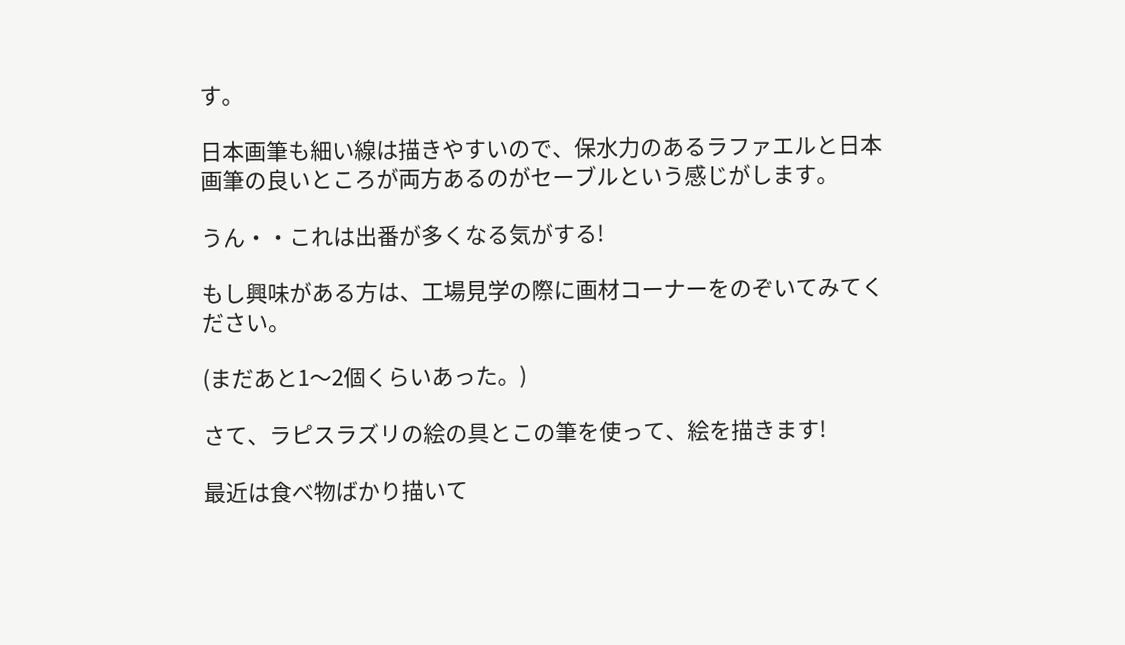す。

日本画筆も細い線は描きやすいので、保水力のあるラファエルと日本画筆の良いところが両方あるのがセーブルという感じがします。

うん・・これは出番が多くなる気がする!

もし興味がある方は、工場見学の際に画材コーナーをのぞいてみてください。

(まだあと1〜2個くらいあった。)

さて、ラピスラズリの絵の具とこの筆を使って、絵を描きます!

最近は食べ物ばかり描いて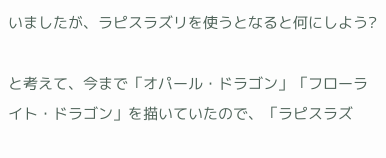いましたが、ラピスラズリを使うとなると何にしよう?

と考えて、今まで「オパール・ドラゴン」「フローライト・ドラゴン」を描いていたので、「ラピスラズ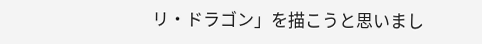リ・ドラゴン」を描こうと思いまし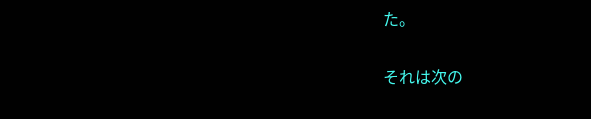た。

それは次の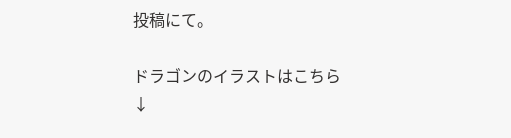投稿にて。

ドラゴンのイラストはこちら↓